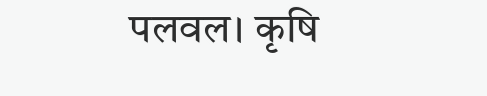पलवल। कृषि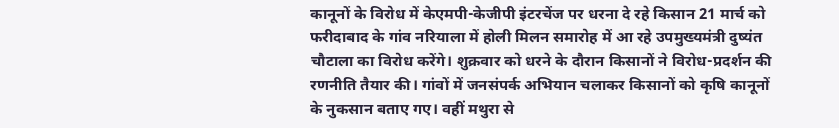कानूनों के विरोध में केएमपी-केजीपी इंटरचेंज पर धरना दे रहे किसान 21 मार्च को फरीदाबाद के गांव नरियाला में होली मिलन समारोह में आ रहे उपमुख्यमंत्री दुष्यंत चौटाला का विरोध करेंगे। शुक्रवार को धरने के दौरान किसानों ने विरोध-प्रदर्शन की रणनीति तैयार की। गांवों में जनसंपर्क अभियान चलाकर किसानों को कृषि कानूनों के नुकसान बताए गए। वहीं मथुरा से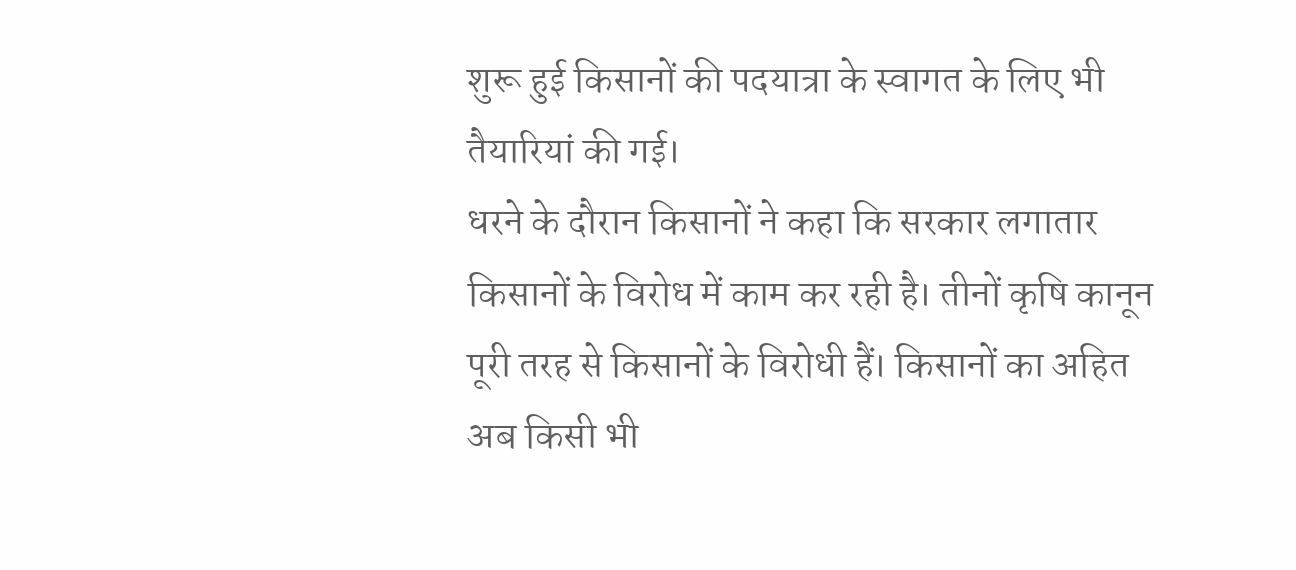शुरू हुई किसानों की पदयात्रा के स्वागत के लिए भी तैयारियां की गई।
धरने के दौरान किसानों ने कहा कि सरकार लगातार किसानों के विरोध में काम कर रही है। तीनों कृषि कानून पूरी तरह से किसानों के विरोधी हैं। किसानों का अहित अब किसी भी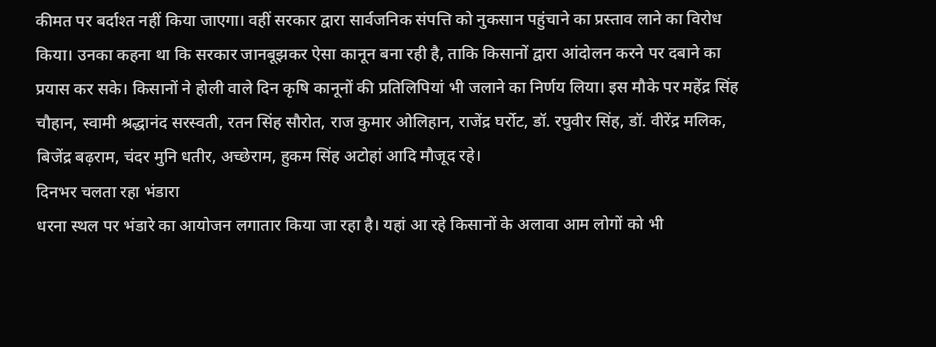कीमत पर बर्दाश्त नहीं किया जाएगा। वहीं सरकार द्वारा सार्वजनिक संपत्ति को नुकसान पहुंचाने का प्रस्ताव लाने का विरोध किया। उनका कहना था कि सरकार जानबूझकर ऐसा कानून बना रही है, ताकि किसानों द्वारा आंदोलन करने पर दबाने का प्रयास कर सके। किसानों ने होली वाले दिन कृषि कानूनों की प्रतिलिपियां भी जलाने का निर्णय लिया। इस मौके पर महेंद्र सिंह चौहान, स्वामी श्रद्धानंद सरस्वती, रतन सिंह सौरोत, राज कुमार ओलिहान, राजेंद्र घर्रोट, डॉ. रघुवीर सिंह, डॉ. वीरेंद्र मलिक, बिजेंद्र बढ़राम, चंदर मुनि धतीर, अच्छेराम, हुकम सिंह अटोहां आदि मौजूद रहे।
दिनभर चलता रहा भंडारा
धरना स्थल पर भंडारे का आयोजन लगातार किया जा रहा है। यहां आ रहे किसानों के अलावा आम लोगों को भी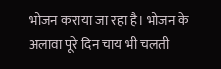भोजन कराया जा रहा है। भोजन के अलावा पूरे दिन चाय भी चलती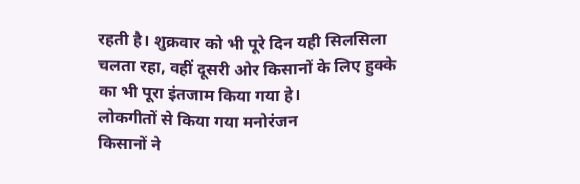रहती है। शुक्रवार को भी पूरे दिन यही सिलसिला चलता रहा, वहीं दूसरी ओर किसानों के लिए हुक्के का भी पूरा इंतजाम किया गया हे।
लोकगीतों से किया गया मनोरंजन
किसानों ने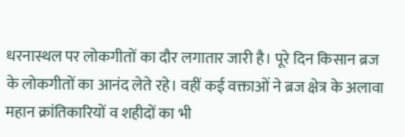धरनास्थल पर लोकगीतों का दौर लगातार जारी है। पूरे दिन किसान ब्रज के लोकगीतों का आनंद लेते रहे। वहीं कई वक्ताओं ने ब्रज क्षेत्र के अलावा महान क्रांतिकारियों व शहीदों का भी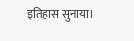इतिहास सुनाया।